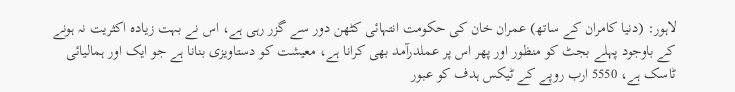لاہور: (دنیا کامران کے ساتھ) عمران خان کی حکومت انتہائی کٹھن دور سے گزر رہی ہے، اس نے بہت زیادہ اکثریت نہ ہونے کے باوجود پہلے بجٹ کو منظور اور پھر اس پر عملدرآمد بھی کرانا ہے، معیشت کو دستاویزی بنانا ہے جو ایک اور ہمالیائی ٹاسک ہے، 5550 ارب روپے کے ٹیکس ہدف کو عبور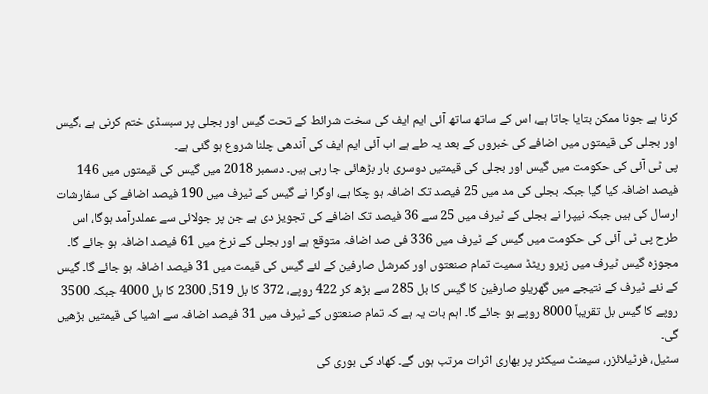کرنا ہے جونا ممکن بتایا جاتا ہے، اس کے ساتھ ساتھ آئی ایم ایف کی سخت شرائط کے تحت گیس اور بجلی پر سبسڈی ختم کرنی ہے ،گیس اور بجلی کی قیمتوں میں اضافے کی خبروں کے بعد یہ طے ہے اب آئی ایم ایف کی آندھی چلنا شروع ہو گئی ہے۔
پی ٹی آئی کی حکومت میں گیس اور بجلی کی قیمتیں دوسری بار بڑھائی جا رہی ہیں۔ دسمبر 2018 میں گیس کی قیمتوں میں 146 فیصد اضافہ کیا گیا جبکہ بجلی کی مد میں 25 فیصد تک اضافہ ہو چکا ہے، اوگرا نے گیس کے ٹیرف میں 190 فیصد اضافے کی سفارشات ارسال کی ہیں جبکہ نیپرا نے بجلی کے ٹیرف میں 25 سے 36 فیصد تک اضافے کی تجویز دی ہے جن پر جولائی سے عملدرآمد ہوگا، اس طرح پی ٹی آئی کی حکومت میں گیس کے ٹیرف میں 336 فی صد اضافہ متوقع ہے اور بجلی کے نرخ میں 61 فیصد اضافہ ہو جائے گا۔
مجوزہ گیس ٹیرف میں زیرو ریٹڈ سمیت تمام صنعتوں اور کمرشل صارفین کے لئے گیس کی قیمت میں 31 فیصد اضافہ ہو جائے گا۔ گیس کے نئے ٹیرف کے نتیجے میں گھریلو صارفین کا گیس کا بل 285 سے بڑھ کر 422 روپے، 372 کا بل 519، 2300 کا بل 4000 جبکہ 3500 روپے کا گیس بل تقریباً 8000 روپے ہو جائے گا۔ اہم بات یہ ہے کہ تمام صنعتوں کے ٹیرف میں 31 فیصد اضافہ سے اشیا کی قیمتیں بڑھیں گی۔
سٹیل، فرٹیلائزر، سیمنٹ سیکٹر پر بھاری اثرات مرتب ہوں گے۔ کھاد کی بوری کی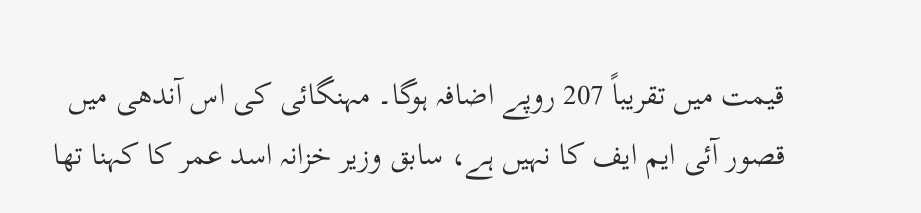قیمت میں تقریباً 207 روپے اضافہ ہوگا۔ مہنگائی کی اس آندھی میں قصور آئی ایم ایف کا نہیں ہے، سابق وزیر خزانہ اسد عمر کا کہنا تھا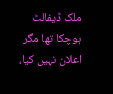ملک ڈیفالٹ ہوچکا تھا مگر اعلان نہیں کیا،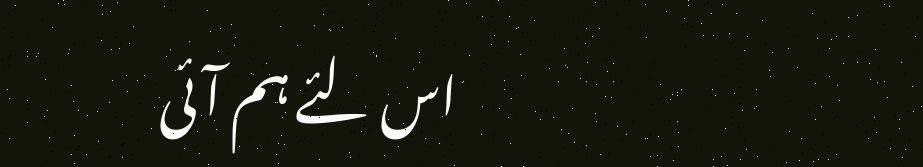اس لئے ہم آئی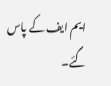ایم ایف کے پاس گئے۔